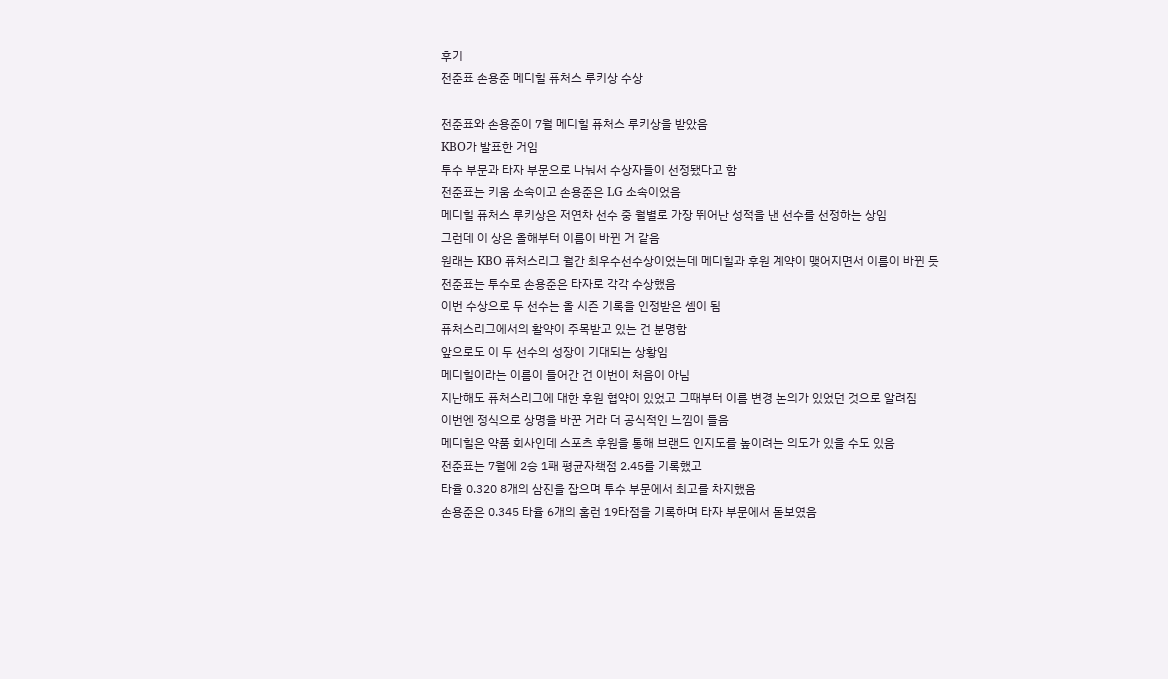후기
전준표 손용준 메디힐 퓨처스 루키상 수상

전준표와 손용준이 7월 메디힐 퓨처스 루키상을 받았음
KBO가 발표한 거임
투수 부문과 타자 부문으로 나눠서 수상자들이 선정됐다고 함
전준표는 키움 소속이고 손용준은 LG 소속이었음
메디힐 퓨처스 루키상은 저연차 선수 중 월별로 가장 뛰어난 성적을 낸 선수를 선정하는 상임
그런데 이 상은 올해부터 이름이 바뀐 거 같음
원래는 KBO 퓨처스리그 월간 최우수선수상이었는데 메디힐과 후원 계약이 맺어지면서 이름이 바뀐 듯
전준표는 투수로 손용준은 타자로 각각 수상했음
이번 수상으로 두 선수는 올 시즌 기록을 인정받은 셈이 됨
퓨처스리그에서의 활약이 주목받고 있는 건 분명함
앞으로도 이 두 선수의 성장이 기대되는 상황임
메디힐이라는 이름이 들어간 건 이번이 처음이 아님
지난해도 퓨처스리그에 대한 후원 협약이 있었고 그때부터 이름 변경 논의가 있었던 것으로 알려짐
이번엔 정식으로 상명을 바꾼 거라 더 공식적인 느낌이 들음
메디힐은 약품 회사인데 스포츠 후원을 통해 브랜드 인지도를 높이려는 의도가 있을 수도 있음
전준표는 7월에 2승 1패 평균자책점 2.45를 기록했고
타율 0.320 8개의 삼진을 잡으며 투수 부문에서 최고를 차지했음
손용준은 0.345 타율 6개의 홈런 19타점을 기록하며 타자 부문에서 돋보였음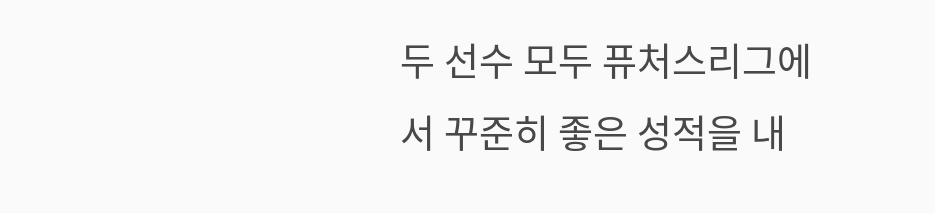두 선수 모두 퓨처스리그에서 꾸준히 좋은 성적을 내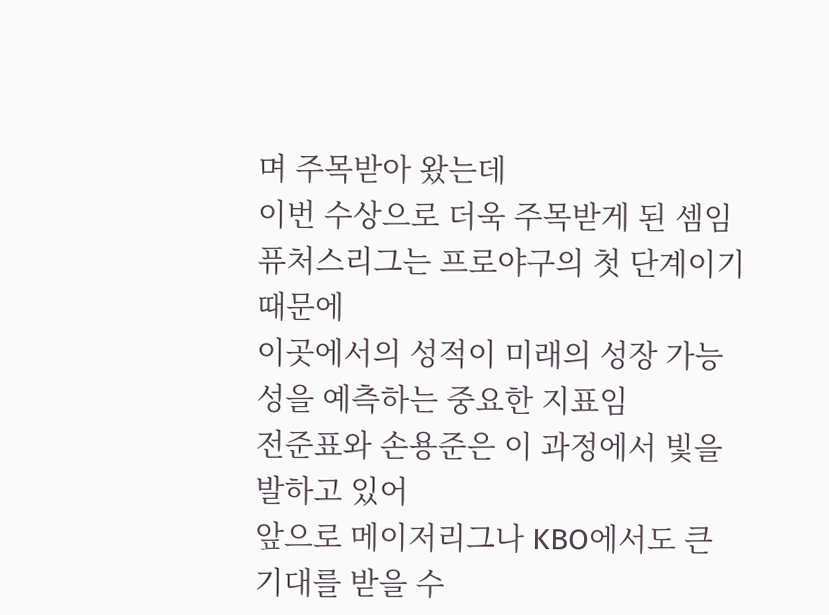며 주목받아 왔는데
이번 수상으로 더욱 주목받게 된 셈임
퓨처스리그는 프로야구의 첫 단계이기 때문에
이곳에서의 성적이 미래의 성장 가능성을 예측하는 중요한 지표임
전준표와 손용준은 이 과정에서 빛을 발하고 있어
앞으로 메이저리그나 KBO에서도 큰 기대를 받을 수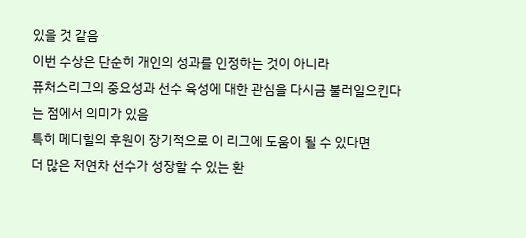있을 것 같음
이번 수상은 단순히 개인의 성과를 인정하는 것이 아니라
퓨처스리그의 중요성과 선수 육성에 대한 관심을 다시금 불러일으킨다는 점에서 의미가 있음
특히 메디힐의 후원이 장기적으로 이 리그에 도움이 될 수 있다면
더 많은 저연차 선수가 성장할 수 있는 환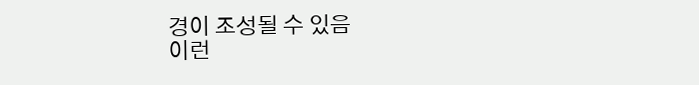경이 조성될 수 있음
이런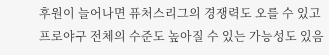후원이 늘어나면 퓨처스리그의 경쟁력도 오를 수 있고
프로야구 전체의 수준도 높아질 수 있는 가능성도 있음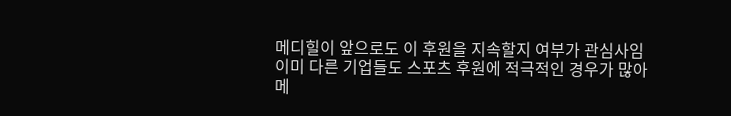메디힐이 앞으로도 이 후원을 지속할지 여부가 관심사임
이미 다른 기업들도 스포츠 후원에 적극적인 경우가 많아
메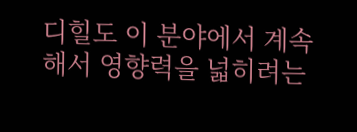디힐도 이 분야에서 계속해서 영향력을 넓히려는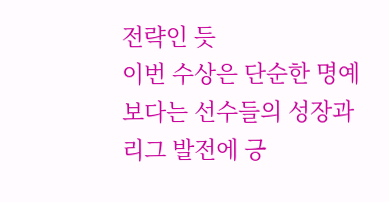전략인 듯
이번 수상은 단순한 명예보다는 선수들의 성장과 리그 발전에 긍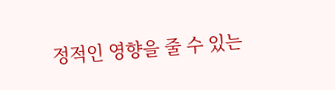정적인 영향을 줄 수 있는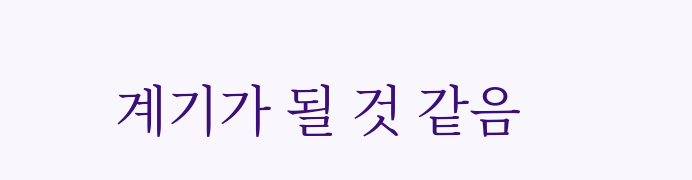계기가 될 것 같음